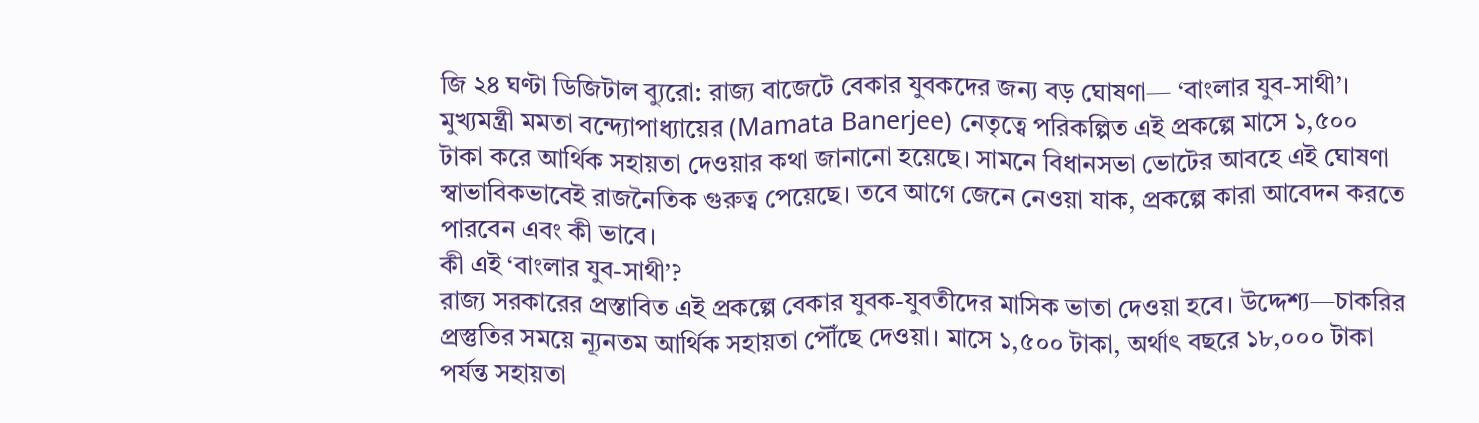জি ২৪ ঘণ্টা ডিজিটাল ব্যুরো: রাজ্য বাজেটে বেকার যুবকদের জন্য বড় ঘোষণা— ‘বাংলার যুব-সাথী’। মুখ্যমন্ত্রী মমতা বন্দ্যোপাধ্যায়ের (Mamata Banerjee) নেতৃত্বে পরিকল্পিত এই প্রকল্পে মাসে ১,৫০০ টাকা করে আর্থিক সহায়তা দেওয়ার কথা জানানো হয়েছে। সামনে বিধানসভা ভোটের আবহে এই ঘোষণা স্বাভাবিকভাবেই রাজনৈতিক গুরুত্ব পেয়েছে। তবে আগে জেনে নেওয়া যাক, প্রকল্পে কারা আবেদন করতে পারবেন এবং কী ভাবে।
কী এই ‘বাংলার যুব-সাথী’?
রাজ্য সরকারের প্রস্তাবিত এই প্রকল্পে বেকার যুবক-যুবতীদের মাসিক ভাতা দেওয়া হবে। উদ্দেশ্য—চাকরির প্রস্তুতির সময়ে ন্যূনতম আর্থিক সহায়তা পৌঁছে দেওয়া। মাসে ১,৫০০ টাকা, অর্থাৎ বছরে ১৮,০০০ টাকা পর্যন্ত সহায়তা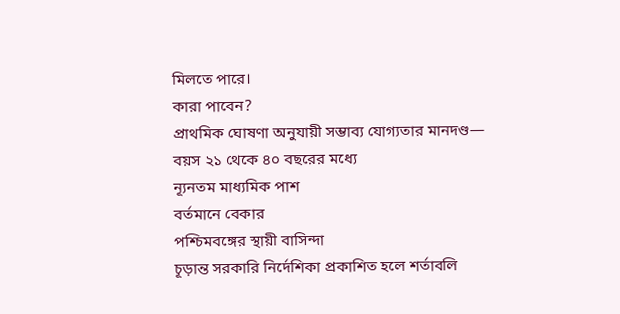মিলতে পারে।
কারা পাবেন?
প্রাথমিক ঘোষণা অনুযায়ী সম্ভাব্য যোগ্যতার মানদণ্ড—
বয়স ২১ থেকে ৪০ বছরের মধ্যে
ন্যূনতম মাধ্যমিক পাশ
বর্তমানে বেকার
পশ্চিমবঙ্গের স্থায়ী বাসিন্দা
চূড়ান্ত সরকারি নির্দেশিকা প্রকাশিত হলে শর্তাবলি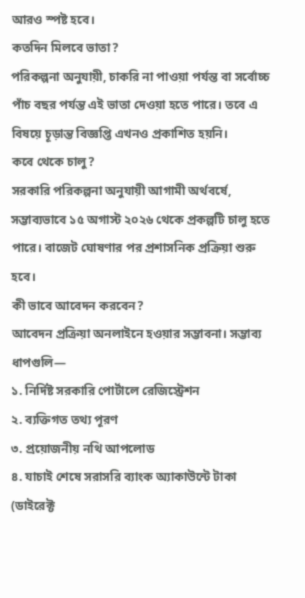আরও স্পষ্ট হবে।
কতদিন মিলবে ভাতা?
পরিকল্পনা অনুযায়ী, চাকরি না পাওয়া পর্যন্ত বা সর্বোচ্চ পাঁচ বছর পর্যন্ত এই ভাতা দেওয়া হতে পারে। তবে এ বিষয়ে চূড়ান্ত বিজ্ঞপ্তি এখনও প্রকাশিত হয়নি।
কবে থেকে চালু?
সরকারি পরিকল্পনা অনুযায়ী আগামী অর্থবর্ষে, সম্ভাব্যভাবে ১৫ অগাস্ট ২০২৬ থেকে প্রকল্পটি চালু হতে পারে। বাজেট ঘোষণার পর প্রশাসনিক প্রক্রিয়া শুরু হবে।
কী ভাবে আবেদন করবেন?
আবেদন প্রক্রিয়া অনলাইনে হওয়ার সম্ভাবনা। সম্ভাব্য ধাপগুলি—
১. নির্দিষ্ট সরকারি পোর্টালে রেজিস্ট্রেশন
২. ব্যক্তিগত তথ্য পূরণ
৩. প্রয়োজনীয় নথি আপলোড
৪. যাচাই শেষে সরাসরি ব্যাংক অ্যাকাউন্টে টাকা (ডাইরেক্ট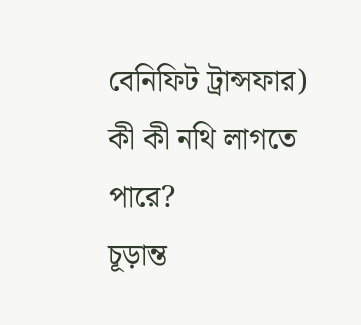বেনিফিট ট্রান্সফার)
কী কী নথি লাগতে পারে?
চূড়ান্ত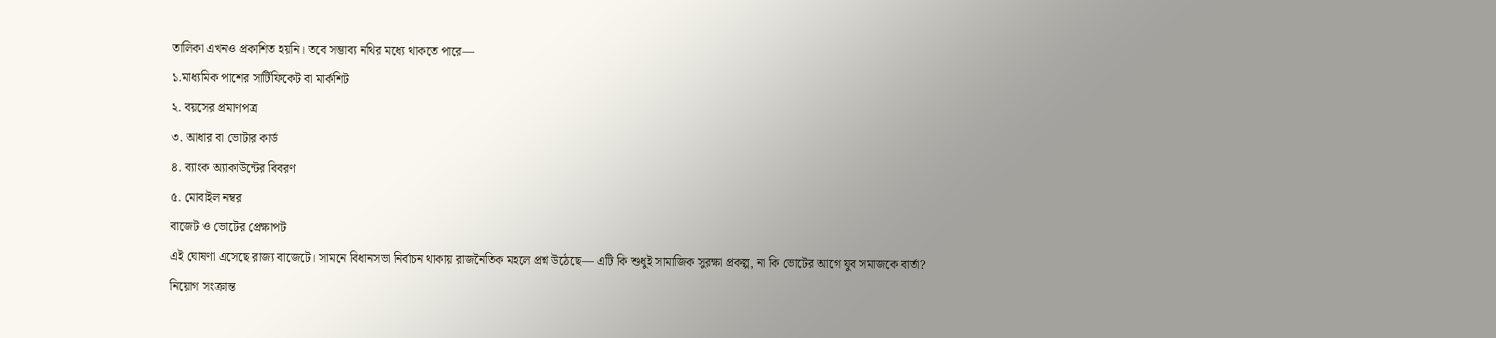তালিকা এখনও প্রকাশিত হয়নি। তবে সম্ভাব্য নথির মধ্যে থাকতে পারে—
১.মাধ্যমিক পাশের সার্টিফিকেট বা মার্কশিট
২. বয়সের প্রমাণপত্র
৩. আধার বা ভোটার কার্ড
৪. ব্যাংক অ্যাকাউন্টের বিবরণ
৫. মোবাইল নম্বর
বাজেট ও ভোটের প্রেক্ষাপট
এই ঘোষণা এসেছে রাজ্য বাজেটে। সামনে বিধানসভা নির্বাচন থাকায় রাজনৈতিক মহলে প্রশ্ন উঠেছে— এটি কি শুধুই সামাজিক সুরক্ষা প্রকল্প, না কি ভোটের আগে যুব সমাজকে বার্তা?
নিয়োগ সংক্রান্ত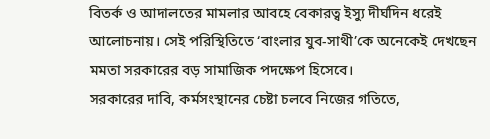বিতর্ক ও আদালতের মামলার আবহে বেকারত্ব ইস্যু দীর্ঘদিন ধরেই আলোচনায়। সেই পরিস্থিতিতে ‘বাংলার যুব-সাথী’কে অনেকেই দেখছেন মমতা সরকারের বড় সামাজিক পদক্ষেপ হিসেবে।
সরকারের দাবি, কর্মসংস্থানের চেষ্টা চলবে নিজের গতিতে,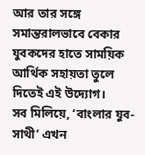আর তার সঙ্গে সমান্তরালভাবে বেকার যুবকদের হাতে সাময়িক আর্থিক সহায়তা তুলে দিতেই এই উদ্যোগ।
সব মিলিয়ে, ‘বাংলার যুব-সাথী’ এখন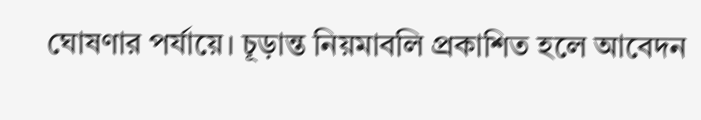ঘোষণার পর্যায়ে। চূড়ান্ত নিয়মাবলি প্রকাশিত হলে আবেদন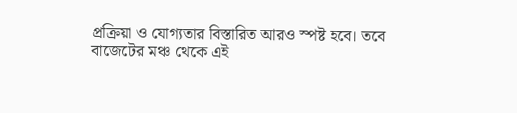প্রক্রিয়া ও যোগ্যতার বিস্তারিত আরও স্পষ্ট হবে। তবে বাজেটের মঞ্চ থেকে এই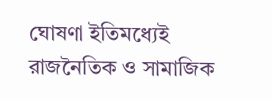ঘোষণা ইতিমধ্যেই রাজনৈতিক ও সামাজিক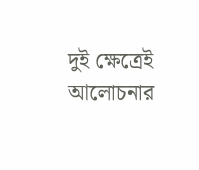দুই ক্ষেত্রেই আলোচনার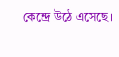কেন্দ্রে উঠে এসেছে।